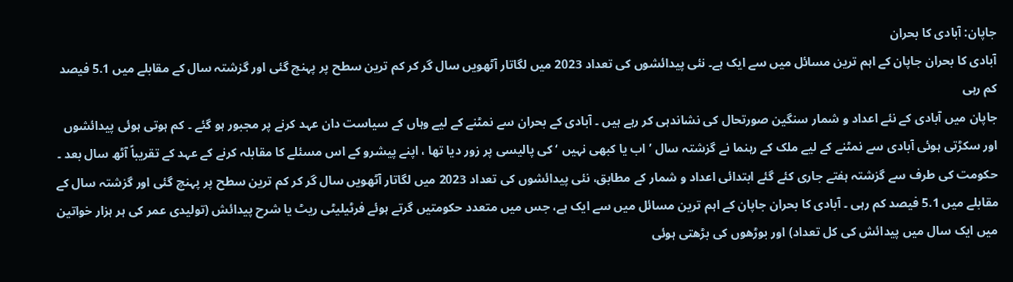جاپان: آبادی کا بحران
آبادی کا بحران جاپان کے اہم ترین مسائل میں سے ایک ہے۔ نئی پیدائشوں کی تعداد 2023 میں لگاتار آٹھویں سال گر کر کم ترین سطح پر پہنچ گئی اور گزشتہ سال کے مقابلے میں 5.1 فیصد کم رہی
جاپان میں آبادی کے نئے اعداد و شمار سنگین صورتحال کی نشاندہی کر رہے ہیں ۔ آبادی کے بحران سے نمٹنے کے لیے وہاں کے سیاست دان عہد کرنے پر مجبور ہو گئے ۔ کم ہوتی ہوئی پیدائشوں اور سکڑتی ہوئی آبادی سے نمٹنے کے لیے ملک کے رہنما نے گزشتہ سال ’اب یا کبھی نہیں ‘ کی پالیسی پر زور دیا تھا ، اپنے پیشرو کے اس مسئلے کا مقابلہ کرنے کے عہد کے تقریباً آٹھ سال بعد ۔ حکومت کی طرف سے گزشتہ ہفتے جاری کئے گئے ابتدائی اعداد و شمار کے مطابق، نئی پیدائشوں کی تعداد 2023 میں لگاتار آٹھویں سال گر کر کم ترین سطح پر پہنچ گئی اور گزشتہ سال کے مقابلے میں 5.1 فیصد کم رہی ۔ آبادی کا بحران جاپان کے اہم ترین مسائل میں سے ایک ہے، جس میں متعدد حکومتیں گرتے ہوئے فرٹیلیٹی ریٹ یا شرح پیدائش (تولیدی عمر کی ہر ہزار خواتین میں ایک سال میں پیدائش کی کل تعداد) اور بوڑھوں کی بڑھتی ہوئی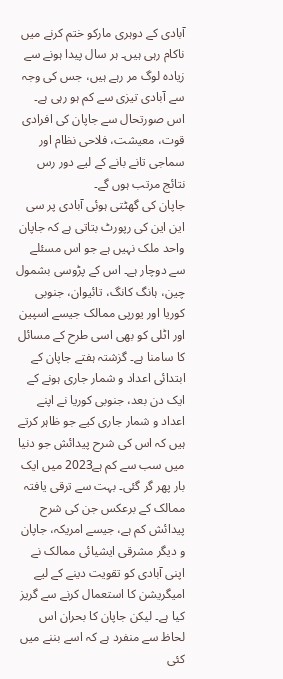آبادی کے دوہری مارکو ختم کرنے میں ناکام رہی ہیں۔ ہر سال پیدا ہونے سے زیادہ لوگ مر رہے ہیں، جس کی وجہ سے آبادی تیزی سے کم ہو رہی ہے۔ اس صورتحال سے جاپان کی افرادی قوت، معیشت، فلاحی نظام اور سماجی تانے بانے کے لیے دور رس نتائج مرتب ہوں گے۔
جاپان کی گھٹتی ہوئی آبادی پر سی این این کی رپورٹ بتاتی ہے کہ جاپان واحد ملک نہیں ہے جو اس مسئلے سے دوچار ہے۔ اس کے پڑوسی بشمول چین، ہانگ کانگ، تائیوان، جنوبی کوریا اور یورپی ممالک جیسے اسپین اور اٹلی کو بھی اسی طرح کے مسائل کا سامنا ہے۔ گزشتہ ہفتے جاپان کے ابتدائی اعداد و شمار جاری ہونے کے ایک دن بعد، جنوبی کوریا نے اپنے اعداد و شمار جاری کیے جو ظاہر کرتے ہیں کہ اس کی شرح پیدائش جو دنیا میں سب سے کم ہے2023 میں ایک بار پھر گر گئی۔ بہت سے ترقی یافتہ ممالک کے برعکس جن کی شرح پیدائش کم ہے، جیسے امریکہ، جاپان و دیگر مشرقی ایشیائی ممالک نے اپنی آبادی کو تقویت دینے کے لیے امیگریشن کا استعمال کرنے سے گریز کیا ہے۔ لیکن جاپان کا بحران اس لحاظ سے منفرد ہے کہ اسے بننے میں کئی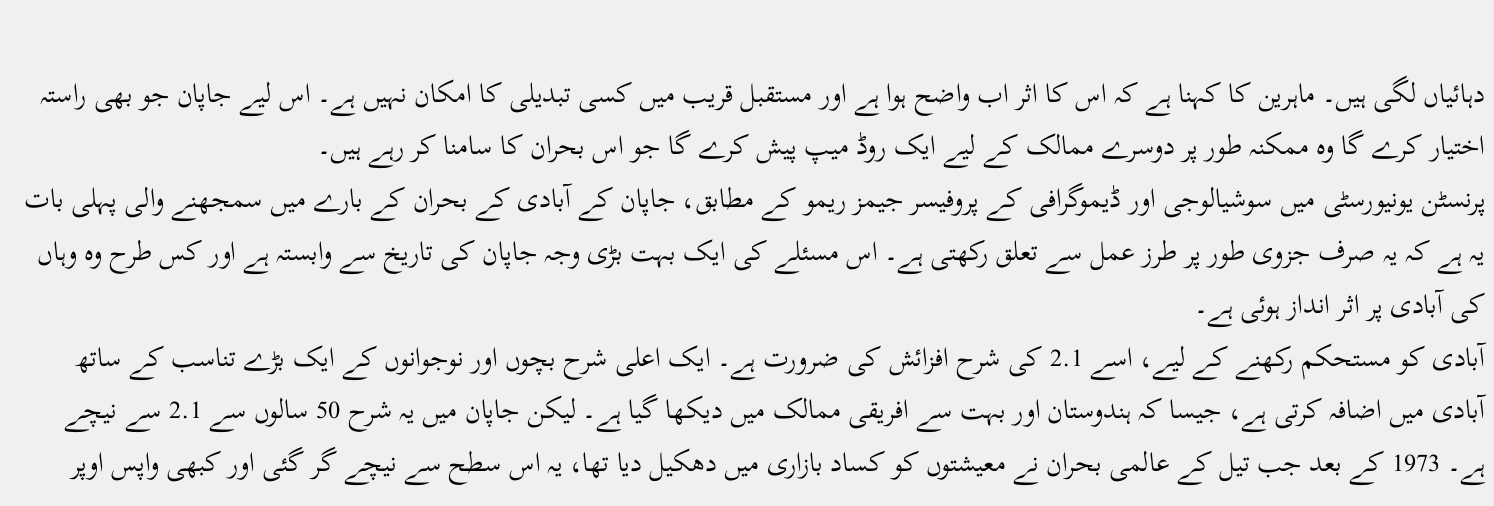دہائیاں لگی ہیں۔ ماہرین کا کہنا ہے کہ اس کا اثر اب واضح ہوا ہے اور مستقبل قریب میں کسی تبدیلی کا امکان نہیں ہے۔ اس لیے جاپان جو بھی راستہ اختیار کرے گا وہ ممکنہ طور پر دوسرے ممالک کے لیے ایک روڈ میپ پیش کرے گا جو اس بحران کا سامنا کر رہے ہیں۔
پرنسٹن یونیورسٹی میں سوشیالوجی اور ڈیموگرافی کے پروفیسر جیمز ریمو کے مطابق، جاپان کے آبادی کے بحران کے بارے میں سمجھنے والی پہلی بات یہ ہے کہ یہ صرف جزوی طور پر طرز عمل سے تعلق رکھتی ہے۔ اس مسئلے کی ایک بہت بڑی وجہ جاپان کی تاریخ سے وابستہ ہے اور کس طرح وہ وہاں کی آبادی پر اثر انداز ہوئی ہے۔
آبادی کو مستحکم رکھنے کے لیے، اسے 2.1 کی شرح افزائش کی ضرورت ہے۔ ایک اعلی شرح بچوں اور نوجوانوں کے ایک بڑے تناسب کے ساتھ آبادی میں اضافہ کرتی ہے، جیسا کہ ہندوستان اور بہت سے افریقی ممالک میں دیکھا گیا ہے۔ لیکن جاپان میں یہ شرح 50 سالوں سے 2.1 سے نیچے ہے۔ 1973 کے بعد جب تیل کے عالمی بحران نے معیشتوں کو کساد بازاری میں دھکیل دیا تھا، یہ اس سطح سے نیچے گر گئی اور کبھی واپس اوپر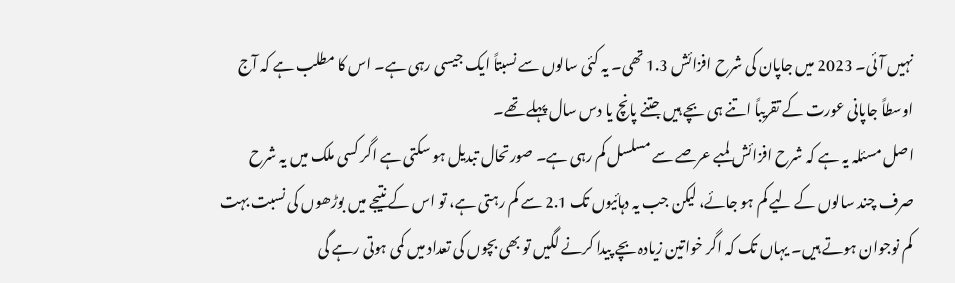نہیں آئی۔ 2023 میں جاپان کی شرح افزائش 1.3 تھی۔ یہ کئی سالوں سے نسبتاً ایک جیسی رہی ہے۔ اس کا مطلب ہے کہ آج اوسطاً جاپانی عورت کے تقریباً اتنے ہی بچے ہیں جتنے پانچ یا دس سال پہلے تھے۔
اصل مسئلہ یہ ہے کہ شرح افزائش لمبے عرصے سے مسلسل کم رہی ہے۔ صورتحال تبدیل ہو سکتی ہے اگر کسی ملک میں یہ شرح صرف چند سالوں کے لیے کم ہو جائے، لیکن جب یہ دہائیوں تک 2.1 سے کم رہتی ہے، تو اس کے نتیجے میں بوڑھوں کی نسبت بہت کم نوجوان ہوتے ہیں۔ یہاں تک کہ اگر خواتین زیادہ بچے پیدا کرنے لگیں تو بھی بچوں کی تعداد میں کمی ہوتی رہے گی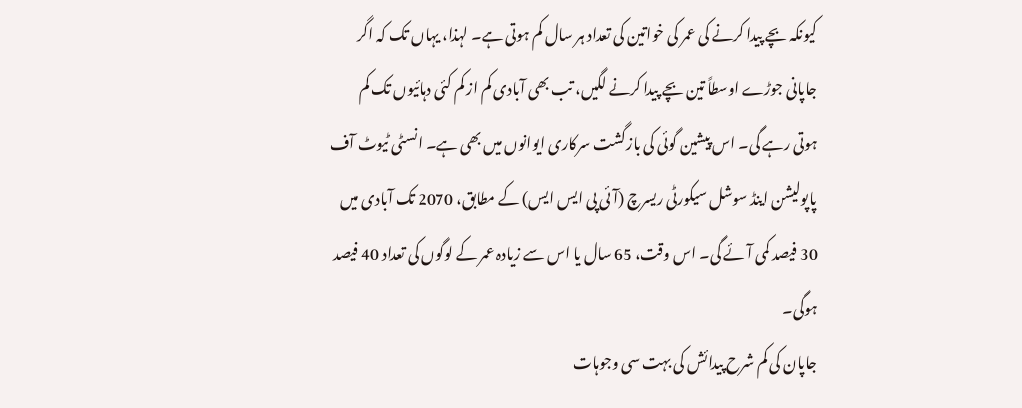کیونکہ بچے پیدا کرنے کی عمر کی خواتین کی تعداد ہر سال کم ہوتی ہے۔ لہذا، یہاں تک کہ اگر جاپانی جوڑے اوسطاً تین بچے پیدا کرنے لگیں، تب بھی آبادی کم از کم کئی دہائیوں تک کم ہوتی رہے گی۔ اس پیشین گوئی کی بازگشت سرکاری ایوانوں میں بھی ہے۔ انسٹی ٹیوٹ آف پاپولیشن اینڈ سوشل سیکورٹی ریسرچ (آئی پی ایس ایس) کے مطابق، 2070 تک آبادی میں 30 فیصد کمی آئے گی۔ اس وقت، 65 سال یا اس سے زیادہ عمر کے لوگوں کی تعداد 40 فیصد ہوگی۔
جاپان کی کم شرح پیدائش کی بہت سی وجوہات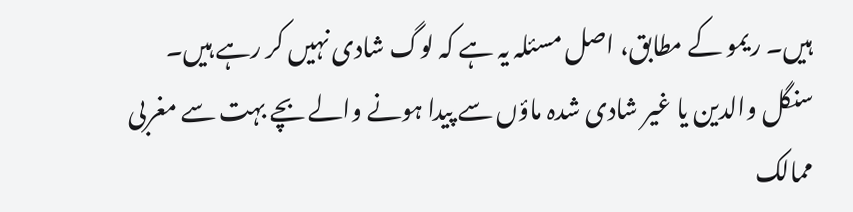ہیں۔ ریمو کے مطابق، اصل مسئلہ یہ ہے کہ لوگ شادی نہیں کر رہے ہیں۔ سنگل والدین یا غیر شادی شدہ ماؤں سے پیدا ہونے والے بچے بہت سے مغربی ممالک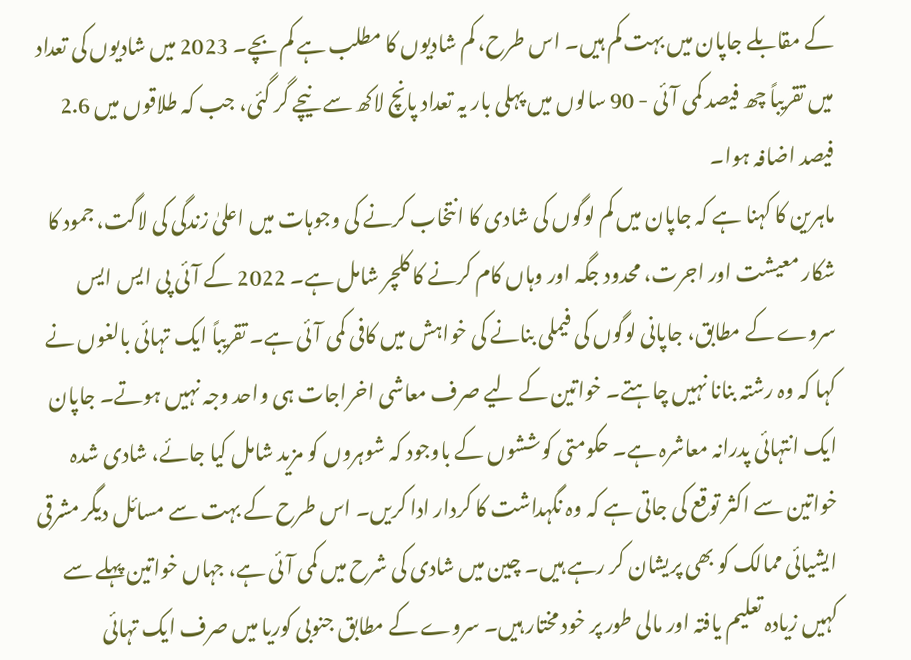کے مقابلے جاپان میں بہت کم ہیں۔ اس طرح، کم شادیوں کا مطلب ہے کم بچے۔ 2023 میں شادیوں کی تعداد میں تقریباً چھ فیصد کمی آئی - 90 سالوں میں پہلی بار یہ تعداد پانچ لاکھ سے نیچے گر گئی، جب کہ طلاقوں میں 2.6 فیصد اضافہ ہوا۔
ماہرین کا کہنا ہے کہ جاپان میں کم لوگوں کی شادی کا انتخاب کرنے کی وجوہات میں اعلیٰ زندگی کی لاگت، جمود کا شکار معیشت اور اجرت، محدود جگہ اور وہاں کام کرنے کا کلچر شامل ہے۔ 2022 کے آئی پی ایس ایس سروے کے مطابق، جاپانی لوگوں کی فیملی بنانے کی خواہش میں کافی کمی آئی ہے۔ تقریباً ایک تہائی بالغوں نے کہا کہ وہ رشتہ بنانا نہیں چاہتے۔ خواتین کے لیے صرف معاشی اخراجات ہی واحد وجہ نہیں ہوتے۔ جاپان ایک انتہائی پدرانہ معاشرہ ہے۔ حکومتی کوششوں کے باوجود کہ شوہروں کو مزید شامل کیا جائے، شادی شدہ خواتین سے اکثر توقع کی جاتی ہے کہ وہ نگہداشت کا کردار ادا کریں۔ اس طرح کے بہت سے مسائل دیگر مشرقی ایشیائی ممالک کو بھی پریشان کر رہے ہیں۔ چین میں شادی کی شرح میں کمی آئی ہے، جہاں خواتین پہلے سے کہیں زیادہ تعلیم یافتہ اور مالی طور پر خود مختار ہیں۔ سروے کے مطابق جنوبی کوریا میں صرف ایک تہائی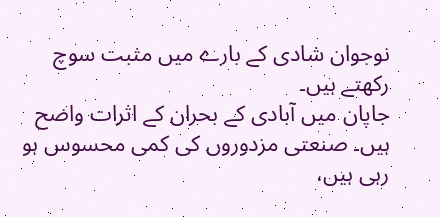نوجوان شادی کے بارے میں مثبت سوچ رکھتے ہیں۔
جاپان میں آبادی کے بحران کے اثرات واضح ہیں۔ صنعتی مزدوروں کی کمی محسوس ہو رہی ہیں،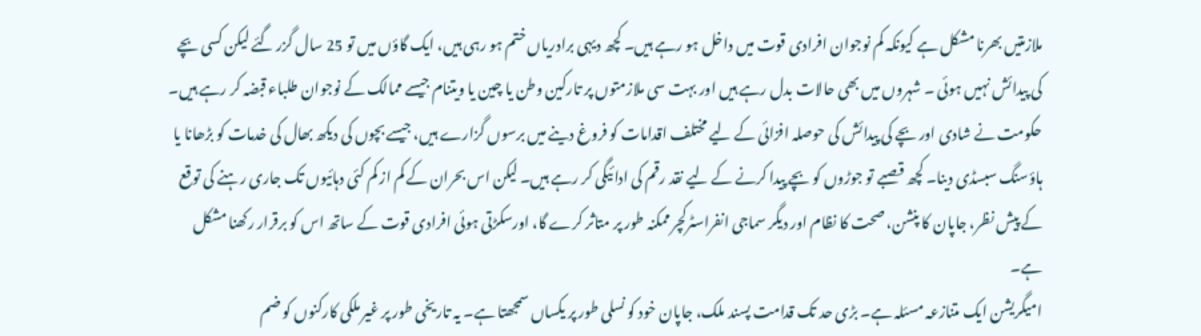ملازمتیں بھرنا مشکل ہے کیونکہ کم نوجوان افرادی قوت میں داخل ہو رہے ہیں۔ کچھ دیہی برادریاں ختم ہو رہی ہیں، ایک گاؤں میں تو 25 سال گزر گئے لیکن کسی بچے کی پیدائش نہیں ہوئی ۔ شہروں میں بھی حالات بدل رہے ہیں اور بہت سی ملازمتوں پر تارکین وطن یا چین یا ویتنام جیسے ممالک کے نوجوان طلباء قبضہ کر رہے ہیں۔ حکومت نے شادی اور بچے کی پیدائش کی حوصلہ افزائی کے لیے مختلف اقدامات کو فروغ دینے میں برسوں گزارے ہیں، جیسے بچوں کی دیکھ بھال کی خدمات کو بڑھانا یا ہاؤسنگ سبسڈی دینا۔ کچھ قصبے تو جوڑوں کو بچے پیدا کرنے کے لیے نقد رقم کی ادائیگی کر رہے ہیں۔ لیکن اس بحران کے کم از کم کئی دہائیوں تک جاری رہنے کی توقع کے پیش نظر، جاپان کا پنشن، صحت کا نظام اور دیگر سماجی انفراسٹرکچر ممکنہ طور پر متاثر کرے گا، اورسکڑتی ہوئی افرادی قوت کے ساتھ اس کو برقرار رکھنا مشکل ہے۔
امیگریشن ایک متنازعہ مسئلہ ہے۔ بڑی حد تک قدامت پسند ملک، جاپان خود کو نسلی طور پر یکساں سمجھتا ہے۔ یہ تاریخی طور پر غیر ملکی کارکنوں کو ضم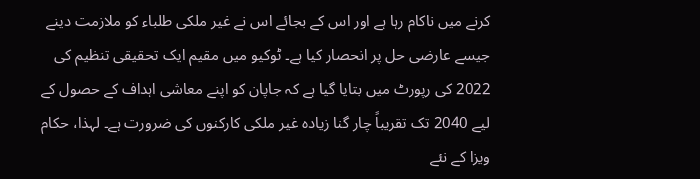کرنے میں ناکام رہا ہے اور اس کے بجائے اس نے غیر ملکی طلباء کو ملازمت دینے جیسے عارضی حل پر انحصار کیا ہے۔ ٹوکیو میں مقیم ایک تحقیقی تنظیم کی 2022 کی رپورٹ میں بتایا گیا ہے کہ جاپان کو اپنے معاشی اہداف کے حصول کے لیے 2040 تک تقریباً چار گنا زیادہ غیر ملکی کارکنوں کی ضرورت ہے۔ لہذا، حکام ویزا کے نئے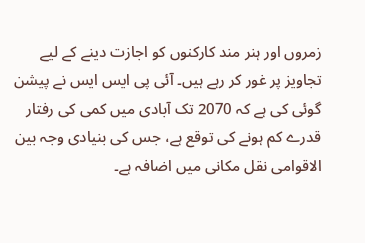زمروں اور ہنر مند کارکنوں کو اجازت دینے کے لیے تجاویز پر غور کر رہے ہیں۔ آئی پی ایس ایس نے پیشن گوئی کی ہے کہ 2070 تک آبادی میں کمی کی رفتار قدرے کم ہونے کی توقع ہے، جس کی بنیادی وجہ بین الاقوامی نقل مکانی میں اضافہ ہے۔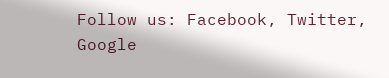Follow us: Facebook, Twitter, Google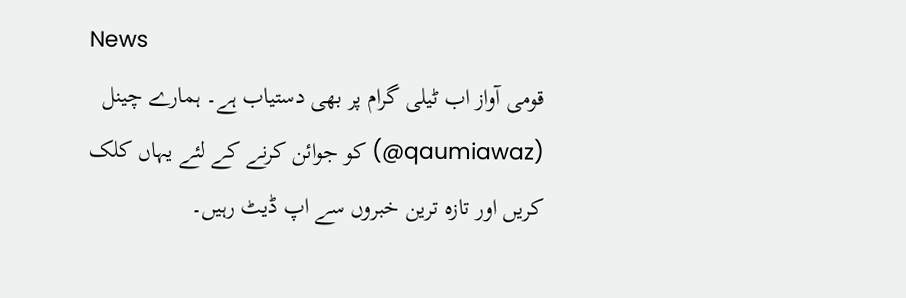News
قومی آواز اب ٹیلی گرام پر بھی دستیاب ہے۔ ہمارے چینل (qaumiawaz@) کو جوائن کرنے کے لئے یہاں کلک کریں اور تازہ ترین خبروں سے اپ ڈیٹ رہیں۔